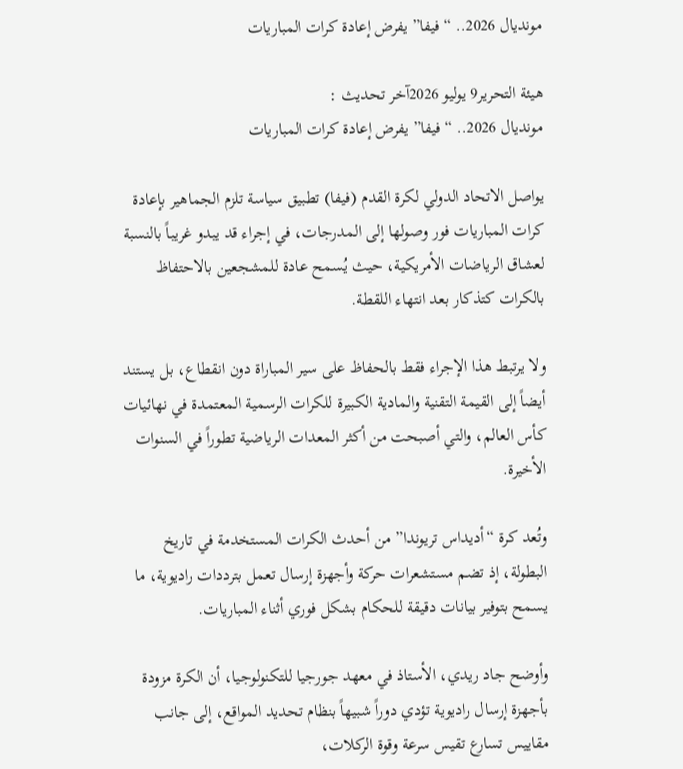مونديال 2026.. “فيفا” يفرض إعادة كرات المباريات

هيئة التحرير9 يوليو 2026آخر تحديث :
مونديال 2026.. “فيفا” يفرض إعادة كرات المباريات

يواصل الاتحاد الدولي لكرة القدم (فيفا) تطبيق سياسة تلزم الجماهير بإعادة كرات المباريات فور وصولها إلى المدرجات، في إجراء قد يبدو غريباً بالنسبة لعشاق الرياضات الأمريكية، حيث يُسمح عادة للمشجعين بالاحتفاظ بالكرات كتذكار بعد انتهاء اللقطة.

ولا يرتبط هذا الإجراء فقط بالحفاظ على سير المباراة دون انقطاع، بل يستند أيضاً إلى القيمة التقنية والمادية الكبيرة للكرات الرسمية المعتمدة في نهائيات كأس العالم، والتي أصبحت من أكثر المعدات الرياضية تطوراً في السنوات الأخيرة.

وتُعد كرة “أديداس تريوندا” من أحدث الكرات المستخدمة في تاريخ البطولة، إذ تضم مستشعرات حركة وأجهزة إرسال تعمل بترددات راديوية، ما يسمح بتوفير بيانات دقيقة للحكام بشكل فوري أثناء المباريات.

وأوضح جاد ريدي، الأستاذ في معهد جورجيا للتكنولوجيا، أن الكرة مزودة بأجهزة إرسال راديوية تؤدي دوراً شبيهاً بنظام تحديد المواقع، إلى جانب مقاييس تسارع تقيس سرعة وقوة الركلات،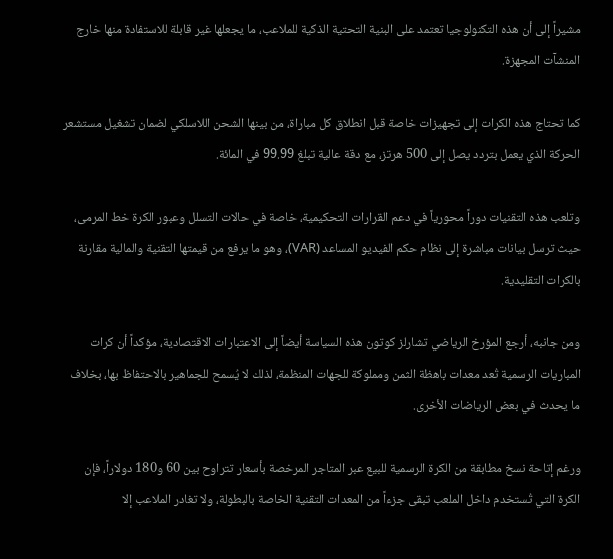مشيراً إلى أن هذه التكنولوجيا تعتمد على البنية التحتية الذكية للملاعب، ما يجعلها غير قابلة للاستفادة منها خارج المنشآت المجهزة.

كما تحتاج هذه الكرات إلى تجهيزات خاصة قبل انطلاق كل مباراة، من بينها الشحن اللاسلكي لضمان تشغيل مستشعر الحركة الذي يعمل بتردد يصل إلى 500 هرتز، مع دقة عالية تبلغ 99.99 في المائة.

وتلعب هذه التقنيات دوراً محورياً في دعم القرارات التحكيمية، خاصة في حالات التسلل وعبور الكرة خط المرمى، حيث ترسل بيانات مباشرة إلى نظام حكم الفيديو المساعد (VAR)، وهو ما يرفع من قيمتها التقنية والمالية مقارنة بالكرات التقليدية.

ومن جانبه، أرجع المؤرخ الرياضي تشارلز كوتون هذه السياسة أيضاً إلى الاعتبارات الاقتصادية، مؤكداً أن كرات المباريات الرسمية تُعد معدات باهظة الثمن ومملوكة للجهات المنظمة، لذلك لا يُسمح للجماهير بالاحتفاظ بها، بخلاف ما يحدث في بعض الرياضات الأخرى.

ورغم إتاحة نسخ مطابقة من الكرة الرسمية للبيع عبر المتاجر المرخصة بأسعار تتراوح بين 60 و180 دولاراً، فإن الكرة التي تُستخدم داخل الملعب تبقى جزءاً من المعدات التقنية الخاصة بالبطولة، ولا تغادر الملاعب إلا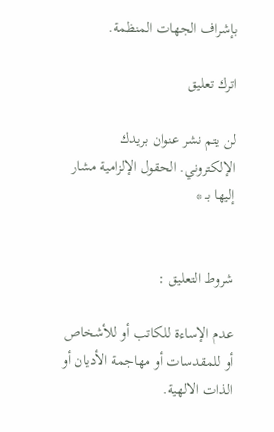بإشراف الجهات المنظمة.

اترك تعليق

لن يتم نشر عنوان بريدك الإلكتروني. الحقول الإلزامية مشار إليها بـ *


شروط التعليق :

عدم الإساءة للكاتب أو للأشخاص أو للمقدسات أو مهاجمة الأديان أو الذات الالهية.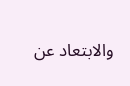والابتعاد عن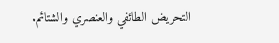التحريض الطائفي والعنصري والشتائم.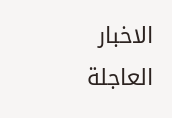الاخبار العاجلة